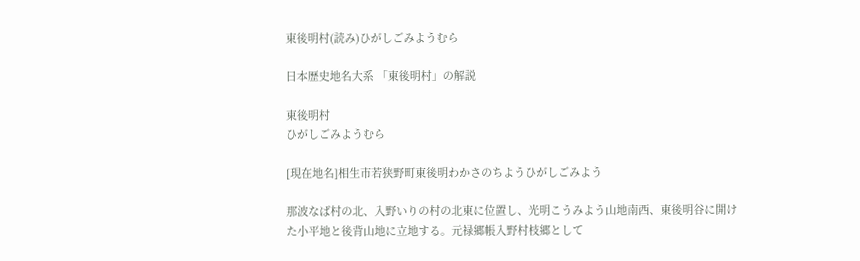東後明村(読み)ひがしごみようむら

日本歴史地名大系 「東後明村」の解説

東後明村
ひがしごみようむら

[現在地名]相生市若狭野町東後明わかさのちようひがしごみよう

那波なば村の北、入野いりの村の北東に位置し、光明こうみよう山地南西、東後明谷に開けた小平地と後背山地に立地する。元禄郷帳入野村枝郷として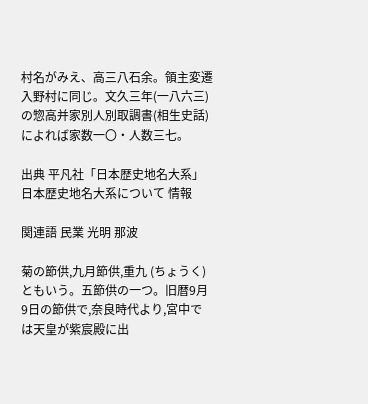村名がみえ、高三八石余。領主変遷入野村に同じ。文久三年(一八六三)の惣高并家別人別取調書(相生史話)によれば家数一〇・人数三七。

出典 平凡社「日本歴史地名大系」日本歴史地名大系について 情報

関連語 民業 光明 那波

菊の節供,九月節供,重九 (ちょうく) ともいう。五節供の一つ。旧暦9月9日の節供で,奈良時代より,宮中では天皇が紫宸殿に出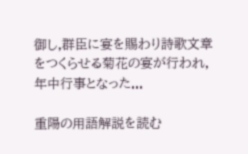御し,群臣に宴を賜わり詩歌文章をつくらせる菊花の宴が行われ,年中行事となった...

重陽の用語解説を読む